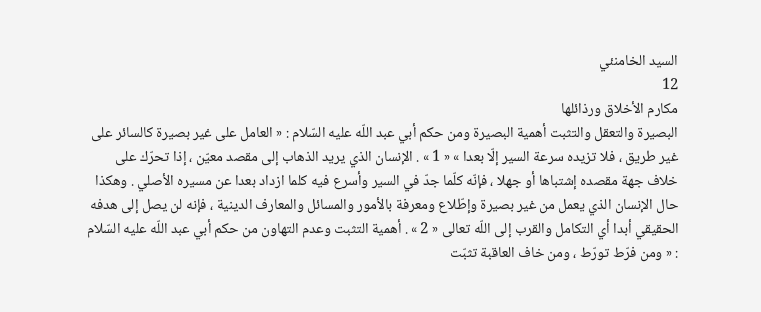السيد الخامنئي
12
مكارم الأخلاق ورذائلها
البصيرة والتعقل والتثبت أهمية البصيرة ومن حكم أبي عبد اللّه عليه السّلام : « العامل على غير بصيرة كالسائر على غير طريق ، فلا تزيده سرعة السير إلّا بعدا » « 1 » . الإنسان الذي يريد الذهاب إلى مقصد معيّن ، إذا تحرّك على خلاف جهة مقصده إشتباها أو جهلا ، فإنّه كلّما جدّ في السير وأسرع فيه كلما ازداد بعدا عن مسيره الأصلي . وهكذا حال الإنسان الذي يعمل من غير بصيرة وإطّلاع ومعرفة بالأمور والمسائل والمعارف الدينية ، فإنه لن يصل إلى هدفه الحقيقي أبدا أي التكامل والقرب إلى اللّه تعالى « 2 » . أهمية التثبت وعدم التهاون من حكم أبي عبد اللّه عليه السّلام : « ومن فرّط تورّط ، ومن خاف العاقبة تثبّت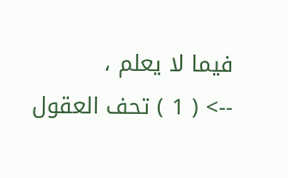فيما لا يعلم ،
--> ( 1 ) تحف العقول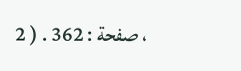، صفحة : 362 . ( 2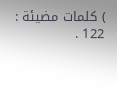) كلمات مضيئة : 122 .